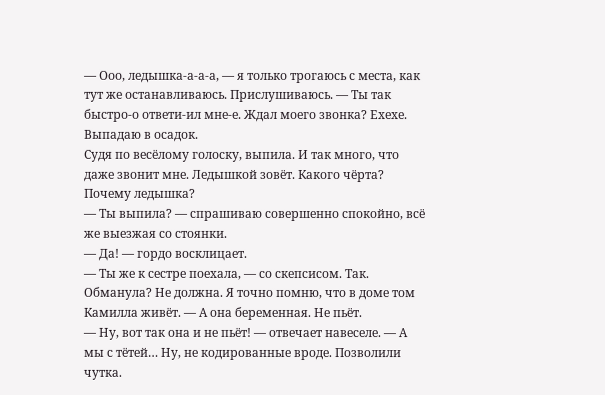— Ооо, ледышка-а-а-а, — я только трогаюсь с места, как тут же останавливаюсь. Прислушиваюсь. — Ты так быстро-о ответи-ил мне-е. Ждал моего звонка? Ехехе.
Выпадаю в осадок.
Судя по весёлому голоску, выпила. И так много, что даже звонит мне. Ледышкой зовёт. Какого чёрта? Почему ледышка?
— Ты выпила? — спрашиваю совершенно спокойно, всё же выезжая со стоянки.
— Да! — гордо восклицает.
— Ты же к сестре поехала, — со скепсисом. Так. Обманула? Не должна. Я точно помню, что в доме том Камилла живёт. — А она беременная. Не пьёт.
— Ну, вот так она и не пьёт! — отвечает навеселе. — А мы с тётей… Ну, не кодированные вроде. Позволили чутка.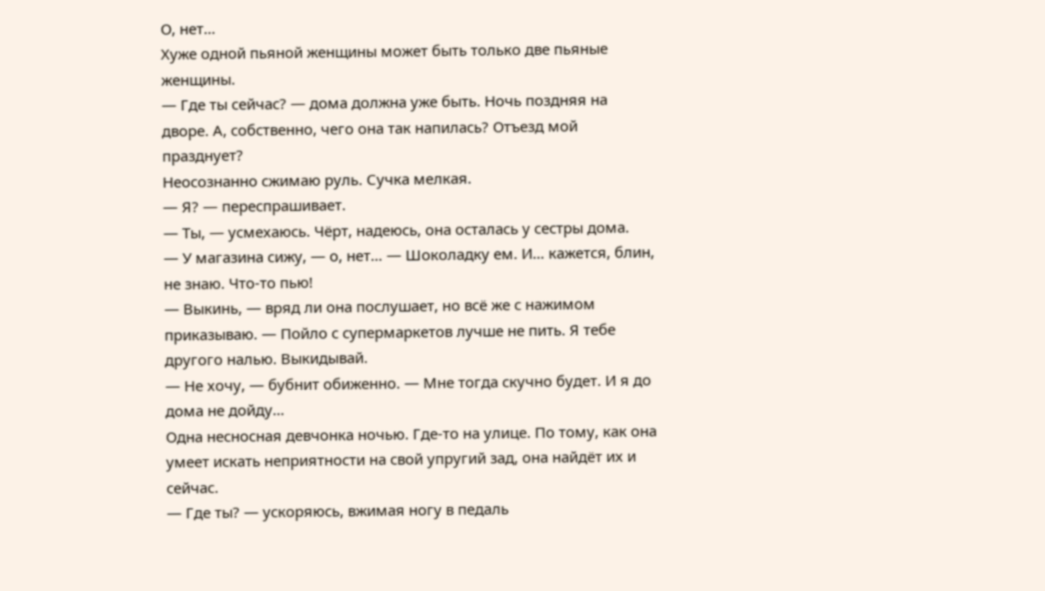О, нет…
Хуже одной пьяной женщины может быть только две пьяные женщины.
— Где ты сейчас? — дома должна уже быть. Ночь поздняя на дворе. А, собственно, чего она так напилась? Отъезд мой празднует?
Неосознанно сжимаю руль. Сучка мелкая.
— Я? — переспрашивает.
— Ты, — усмехаюсь. Чёрт, надеюсь, она осталась у сестры дома.
— У магазина сижу, — о, нет… — Шоколадку ем. И… кажется, блин, не знаю. Что-то пью!
— Выкинь, — вряд ли она послушает, но всё же с нажимом приказываю. — Пойло с супермаркетов лучше не пить. Я тебе другого налью. Выкидывай.
— Не хочу, — бубнит обиженно. — Мне тогда скучно будет. И я до дома не дойду…
Одна несносная девчонка ночью. Где-то на улице. По тому, как она умеет искать неприятности на свой упругий зад, она найдёт их и сейчас.
— Где ты? — ускоряюсь, вжимая ногу в педаль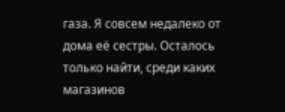газа. Я совсем недалеко от дома её сестры. Осталось только найти, среди каких магазинов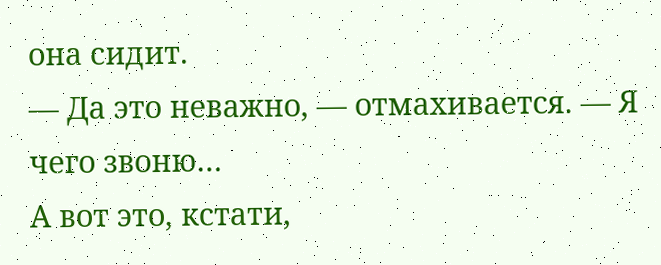она сидит.
— Да это неважно, — отмахивается. — Я чего звоню…
А вот это, кстати,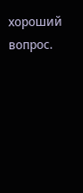хороший вопрос.